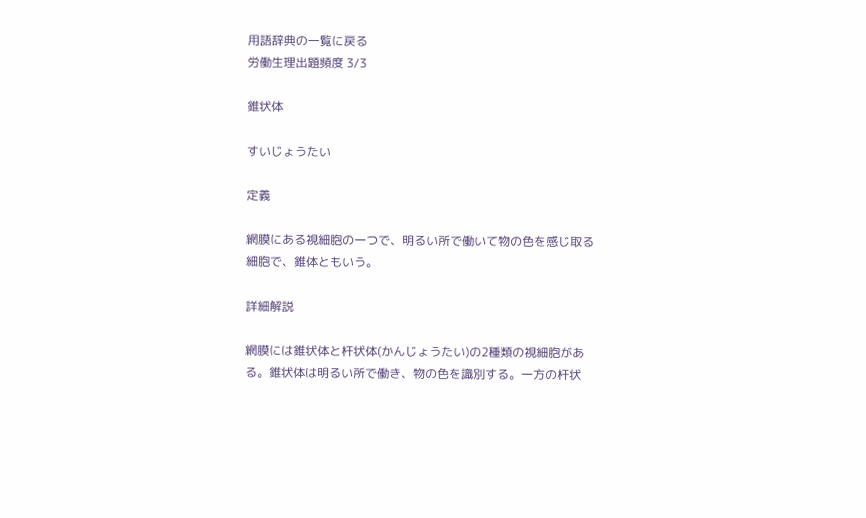用語辞典の一覧に戻る
労働生理出題頻度 3/3

錐状体

すいじょうたい

定義

網膜にある視細胞の一つで、明るい所で働いて物の色を感じ取る細胞で、錐体ともいう。

詳細解説

網膜には錐状体と杆状体(かんじょうたい)の2種類の視細胞がある。錐状体は明るい所で働き、物の色を識別する。一方の杆状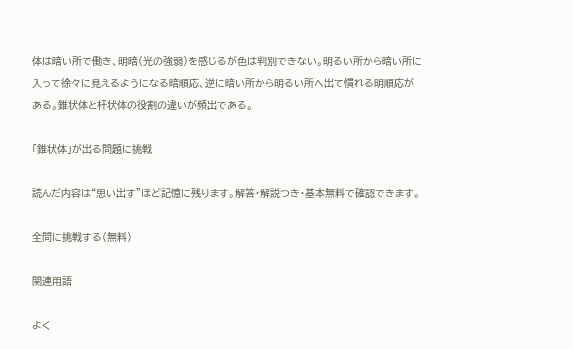体は暗い所で働き、明暗(光の強弱)を感じるが色は判別できない。明るい所から暗い所に入って徐々に見えるようになる暗順応、逆に暗い所から明るい所へ出て慣れる明順応がある。錐状体と杆状体の役割の違いが頻出である。

「錐状体」が出る問題に挑戦

読んだ内容は“思い出す”ほど記憶に残ります。解答・解説つき・基本無料で確認できます。

全問に挑戦する(無料)

関連用語

よく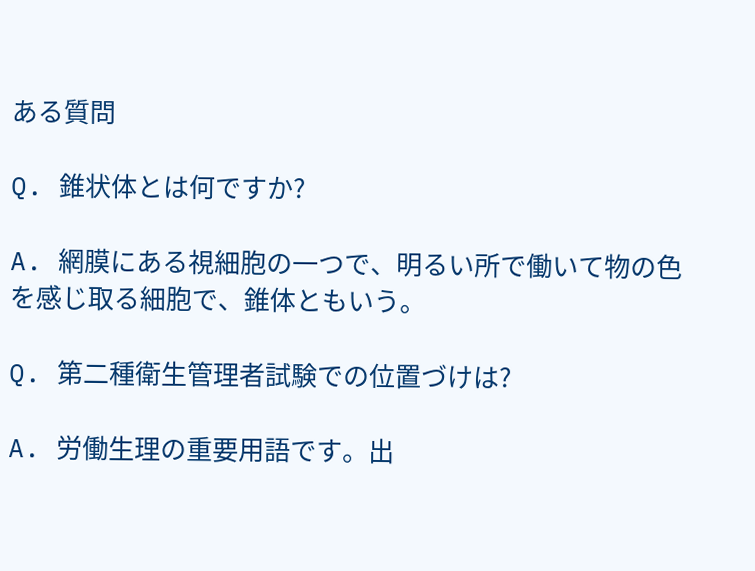ある質問

Q. 錐状体とは何ですか?

A. 網膜にある視細胞の一つで、明るい所で働いて物の色を感じ取る細胞で、錐体ともいう。

Q. 第二種衛生管理者試験での位置づけは?

A. 労働生理の重要用語です。出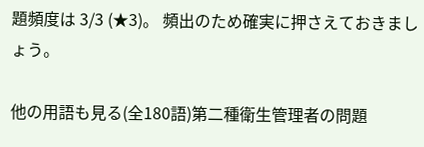題頻度は 3/3 (★3)。 頻出のため確実に押さえておきましょう。

他の用語も見る(全180語)第二種衛生管理者の問題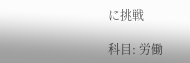に挑戦

科目: 労働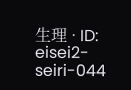生理 · ID: eisei2-seiri-044